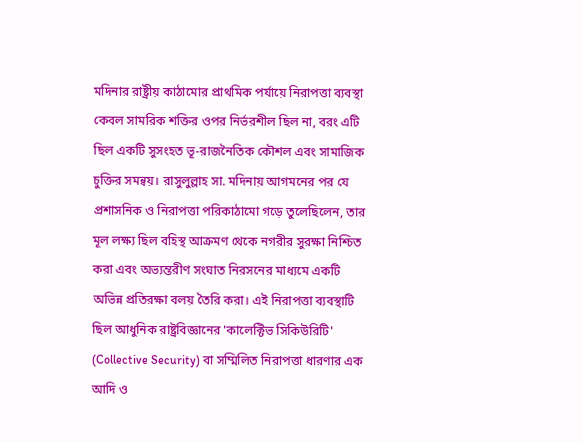মদিনার রাষ্ট্রীয় কাঠামোর প্রাথমিক পর্যায়ে নিরাপত্তা ব্যবস্থা কেবল সামরিক শক্তির ওপর নির্ভরশীল ছিল না, বরং এটি ছিল একটি সুসংহত ভূ-রাজনৈতিক কৌশল এবং সামাজিক চুক্তির সমন্বয়। রাসুলুল্লাহ সা. মদিনায় আগমনের পর যে প্রশাসনিক ও নিরাপত্তা পরিকাঠামো গড়ে তুলেছিলেন, তার মূল লক্ষ্য ছিল বহিস্থ আক্রমণ থেকে নগরীর সুরক্ষা নিশ্চিত করা এবং অভ্যন্তরীণ সংঘাত নিরসনের মাধ্যমে একটি অভিন্ন প্রতিরক্ষা বলয় তৈরি করা। এই নিরাপত্তা ব্যবস্থাটি ছিল আধুনিক রাষ্ট্রবিজ্ঞানের 'কালেক্টিভ সিকিউরিটি' (Collective Security) বা সম্মিলিত নিরাপত্তা ধারণার এক আদি ও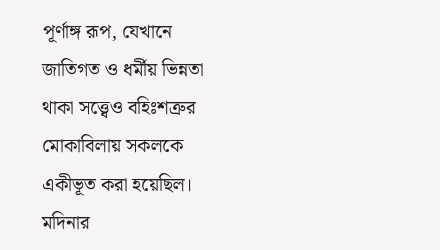পূর্ণাঙ্গ রূপ, যেখানে জাতিগত ও ধর্মীয় ভিন্নতা থাকা সত্ত্বেও বহিঃশত্রুর মোকাবিলায় সকলকে একীভূত করা হয়েছিল।
মদিনার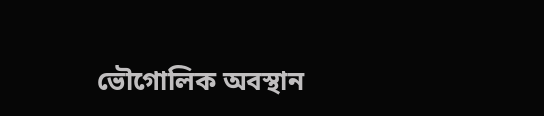ভৌগোলিক অবস্থান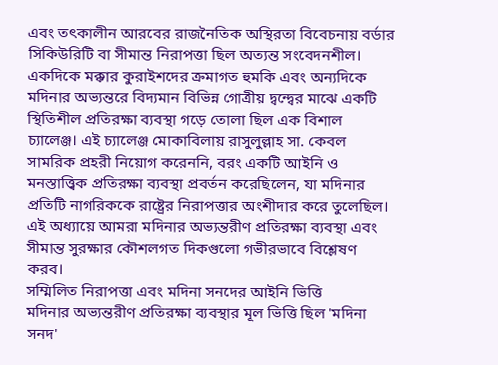এবং তৎকালীন আরবের রাজনৈতিক অস্থিরতা বিবেচনায় বর্ডার সিকিউরিটি বা সীমান্ত নিরাপত্তা ছিল অত্যন্ত সংবেদনশীল। একদিকে মক্কার কুরাইশদের ক্রমাগত হুমকি এবং অন্যদিকে মদিনার অভ্যন্তরে বিদ্যমান বিভিন্ন গোত্রীয় দ্বন্দ্বের মাঝে একটি স্থিতিশীল প্রতিরক্ষা ব্যবস্থা গড়ে তোলা ছিল এক বিশাল চ্যালেঞ্জ। এই চ্যালেঞ্জ মোকাবিলায় রাসুলুল্লাহ সা. কেবল সামরিক প্রহরী নিয়োগ করেননি, বরং একটি আইনি ও মনস্তাত্ত্বিক প্রতিরক্ষা ব্যবস্থা প্রবর্তন করেছিলেন, যা মদিনার প্রতিটি নাগরিককে রাষ্ট্রের নিরাপত্তার অংশীদার করে তুলেছিল। এই অধ্যায়ে আমরা মদিনার অভ্যন্তরীণ প্রতিরক্ষা ব্যবস্থা এবং সীমান্ত সুরক্ষার কৌশলগত দিকগুলো গভীরভাবে বিশ্লেষণ করব।
সম্মিলিত নিরাপত্তা এবং মদিনা সনদের আইনি ভিত্তি
মদিনার অভ্যন্তরীণ প্রতিরক্ষা ব্যবস্থার মূল ভিত্তি ছিল 'মদিনা সনদ'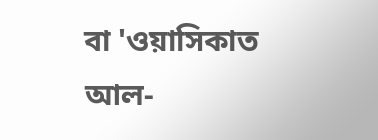বা 'ওয়াসিকাত আল-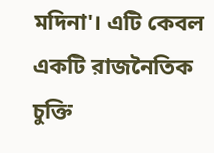মদিনা'। এটি কেবল একটি রাজনৈতিক চুক্তি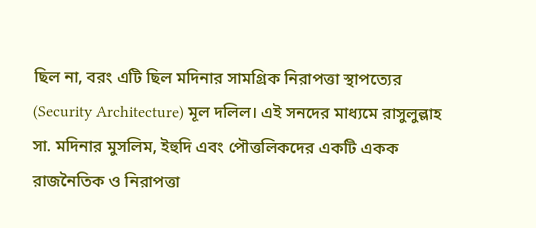ছিল না, বরং এটি ছিল মদিনার সামগ্রিক নিরাপত্তা স্থাপত্যের (Security Architecture) মূল দলিল। এই সনদের মাধ্যমে রাসুলুল্লাহ সা. মদিনার মুসলিম, ইহুদি এবং পৌত্তলিকদের একটি একক রাজনৈতিক ও নিরাপত্তা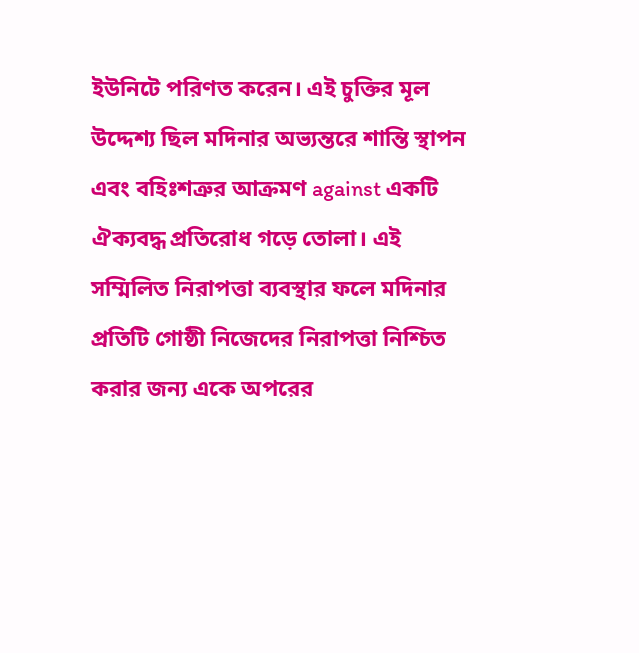ইউনিটে পরিণত করেন। এই চুক্তির মূল উদ্দেশ্য ছিল মদিনার অভ্যন্তরে শান্তি স্থাপন এবং বহিঃশত্রুর আক্রমণ against একটি ঐক্যবদ্ধ প্রতিরোধ গড়ে তোলা। এই সম্মিলিত নিরাপত্তা ব্যবস্থার ফলে মদিনার প্রতিটি গোষ্ঠী নিজেদের নিরাপত্তা নিশ্চিত করার জন্য একে অপরের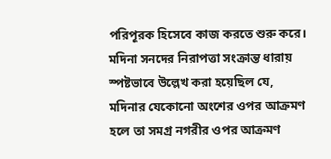পরিপূরক হিসেবে কাজ করতে শুরু করে।
মদিনা সনদের নিরাপত্তা সংক্রান্ত ধারায় স্পষ্টভাবে উল্লেখ করা হয়েছিল যে, মদিনার যেকোনো অংশের ওপর আক্রমণ হলে তা সমগ্র নগরীর ওপর আক্রমণ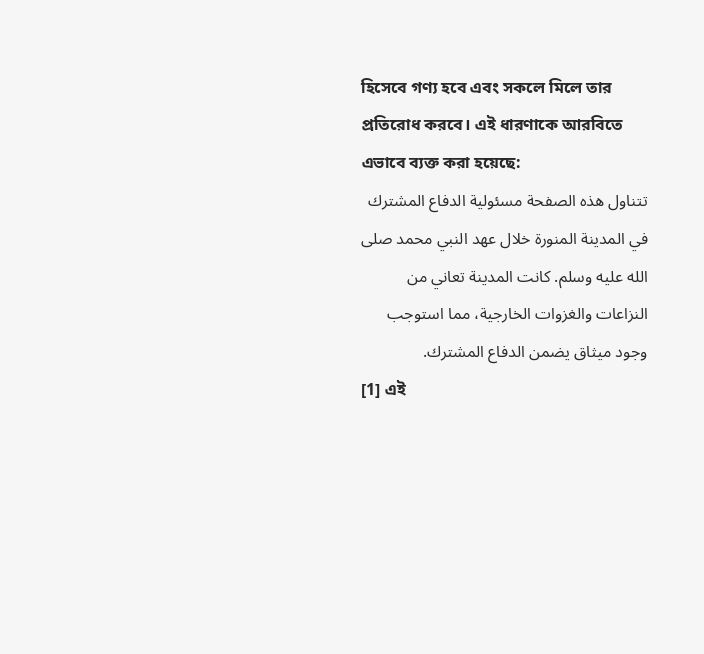হিসেবে গণ্য হবে এবং সকলে মিলে তার প্রতিরোধ করবে। এই ধারণাকে আরবিতে এভাবে ব্যক্ত করা হয়েছে:
تتناول هذه الصفحة مسئولية الدفاع المشترك في المدينة المنورة خلال عهد النبي محمد صلى الله عليه وسلم. كانت المدينة تعاني من النزاعات والغزوات الخارجية، مما استوجب وجود ميثاق يضمن الدفاع المشترك.
[1] এই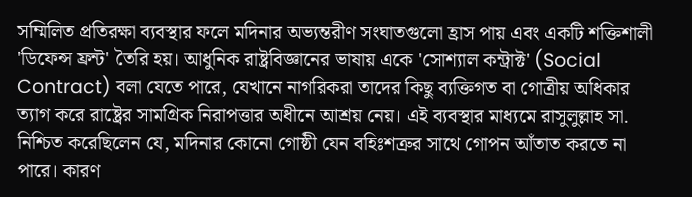সম্মিলিত প্রতিরক্ষা ব্যবস্থার ফলে মদিনার অভ্যন্তরীণ সংঘাতগুলো হ্রাস পায় এবং একটি শক্তিশালী 'ডিফেন্স ফ্রন্ট' তৈরি হয়। আধুনিক রাষ্ট্রবিজ্ঞানের ভাষায় একে 'সোশ্যাল কন্ট্রাক্ট' (Social Contract) বলা যেতে পারে, যেখানে নাগরিকরা তাদের কিছু ব্যক্তিগত বা গোত্রীয় অধিকার ত্যাগ করে রাষ্ট্রের সামগ্রিক নিরাপত্তার অধীনে আশ্রয় নেয়। এই ব্যবস্থার মাধ্যমে রাসুলুল্লাহ সা. নিশ্চিত করেছিলেন যে, মদিনার কোনো গোষ্ঠী যেন বহিঃশত্রুর সাথে গোপন আঁতাত করতে না পারে। কারণ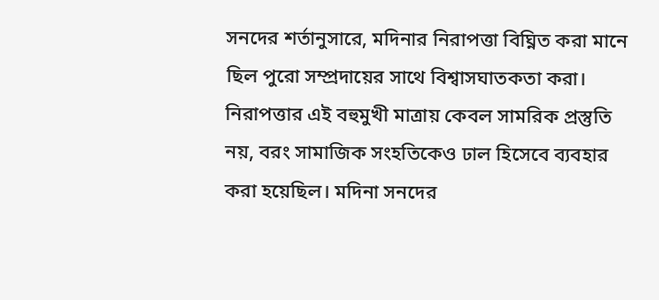সনদের শর্তানুসারে, মদিনার নিরাপত্তা বিঘ্নিত করা মানে ছিল পুরো সম্প্রদায়ের সাথে বিশ্বাসঘাতকতা করা।
নিরাপত্তার এই বহুমুখী মাত্রায় কেবল সামরিক প্রস্তুতি নয়, বরং সামাজিক সংহতিকেও ঢাল হিসেবে ব্যবহার করা হয়েছিল। মদিনা সনদের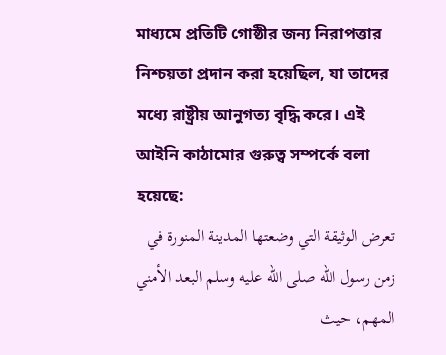মাধ্যমে প্রতিটি গোষ্ঠীর জন্য নিরাপত্তার নিশ্চয়তা প্রদান করা হয়েছিল, যা তাদের মধ্যে রাষ্ট্রীয় আনুগত্য বৃদ্ধি করে। এই আইনি কাঠামোর গুরুত্ব সম্পর্কে বলা হয়েছে:
تعرض الوثيقة التي وضعتها المدينة المنورة في زمن رسول الله صلى الله عليه وسلم البعد الأمني المهم، حيث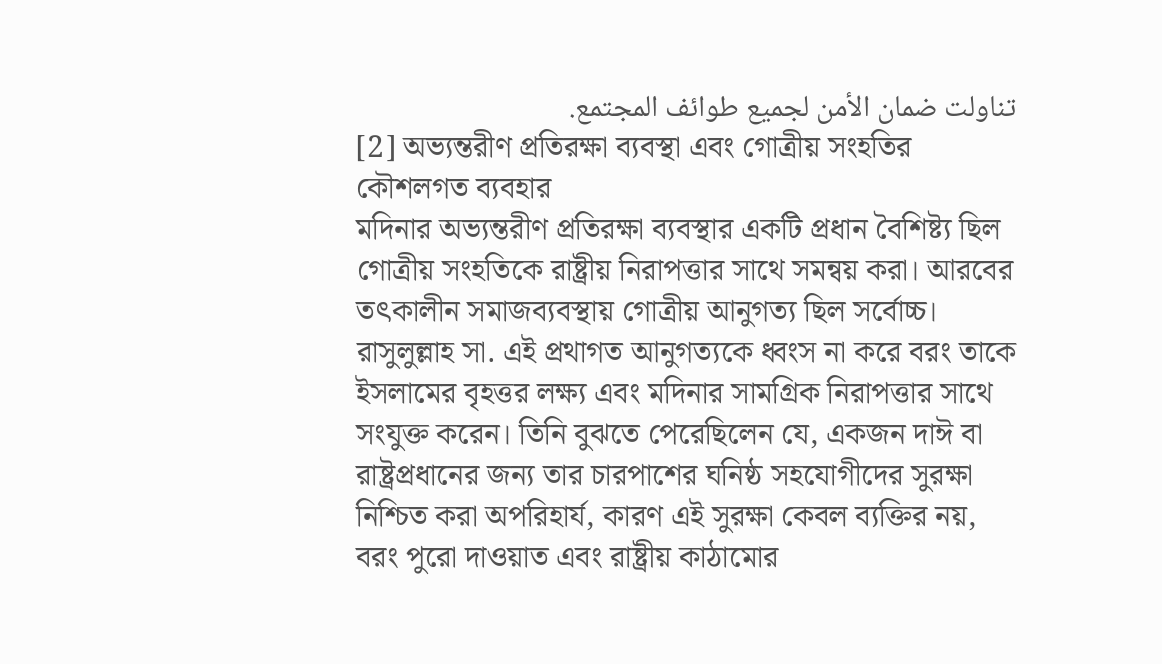تناولت ضمان الأمن لجميع طوائف المجتمع.
[2] অভ্যন্তরীণ প্রতিরক্ষা ব্যবস্থা এবং গোত্রীয় সংহতির কৌশলগত ব্যবহার
মদিনার অভ্যন্তরীণ প্রতিরক্ষা ব্যবস্থার একটি প্রধান বৈশিষ্ট্য ছিল গোত্রীয় সংহতিকে রাষ্ট্রীয় নিরাপত্তার সাথে সমন্বয় করা। আরবের তৎকালীন সমাজব্যবস্থায় গোত্রীয় আনুগত্য ছিল সর্বোচ্চ। রাসুলুল্লাহ সা. এই প্রথাগত আনুগত্যকে ধ্বংস না করে বরং তাকে ইসলামের বৃহত্তর লক্ষ্য এবং মদিনার সামগ্রিক নিরাপত্তার সাথে সংযুক্ত করেন। তিনি বুঝতে পেরেছিলেন যে, একজন দাঈ বা রাষ্ট্রপ্রধানের জন্য তার চারপাশের ঘনিষ্ঠ সহযোগীদের সুরক্ষা নিশ্চিত করা অপরিহার্য, কারণ এই সুরক্ষা কেবল ব্যক্তির নয়, বরং পুরো দাওয়াত এবং রাষ্ট্রীয় কাঠামোর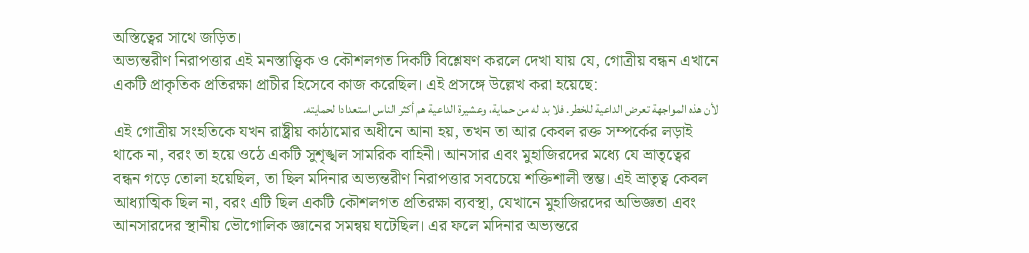অস্তিত্বের সাথে জড়িত।
অভ্যন্তরীণ নিরাপত্তার এই মনস্তাত্ত্বিক ও কৌশলগত দিকটি বিশ্লেষণ করলে দেখা যায় যে, গোত্রীয় বন্ধন এখানে একটি প্রাকৃতিক প্রতিরক্ষা প্রাচীর হিসেবে কাজ করেছিল। এই প্রসঙ্গে উল্লেখ করা হয়েছে:
لأن هذه المواجهة تعرض الداعية للخطر. فلا بد له من حماية، وعشيرة الداعية هم أكثر الناس استعدادا لحمايته.
এই গোত্রীয় সংহতিকে যখন রাষ্ট্রীয় কাঠামোর অধীনে আনা হয়, তখন তা আর কেবল রক্ত সম্পর্কের লড়াই থাকে না, বরং তা হয়ে ওঠে একটি সুশৃঙ্খল সামরিক বাহিনী। আনসার এবং মুহাজিরদের মধ্যে যে ভ্রাতৃত্বের বন্ধন গড়ে তোলা হয়েছিল, তা ছিল মদিনার অভ্যন্তরীণ নিরাপত্তার সবচেয়ে শক্তিশালী স্তম্ভ। এই ভ্রাতৃত্ব কেবল আধ্যাত্মিক ছিল না, বরং এটি ছিল একটি কৌশলগত প্রতিরক্ষা ব্যবস্থা, যেখানে মুহাজিরদের অভিজ্ঞতা এবং আনসারদের স্থানীয় ভৌগোলিক জ্ঞানের সমন্বয় ঘটেছিল। এর ফলে মদিনার অভ্যন্তরে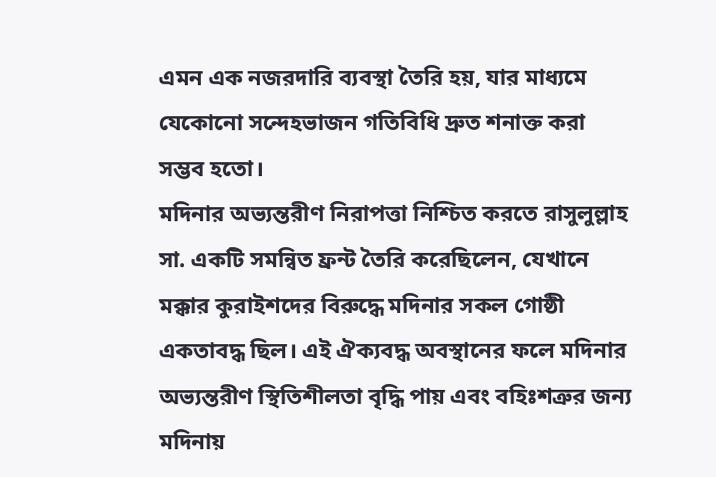এমন এক নজরদারি ব্যবস্থা তৈরি হয়, যার মাধ্যমে যেকোনো সন্দেহভাজন গতিবিধি দ্রুত শনাক্ত করা সম্ভব হতো।
মদিনার অভ্যন্তরীণ নিরাপত্তা নিশ্চিত করতে রাসুলুল্লাহ সা. একটি সমন্বিত ফ্রন্ট তৈরি করেছিলেন, যেখানে মক্কার কুরাইশদের বিরুদ্ধে মদিনার সকল গোষ্ঠী একতাবদ্ধ ছিল। এই ঐক্যবদ্ধ অবস্থানের ফলে মদিনার অভ্যন্তরীণ স্থিতিশীলতা বৃদ্ধি পায় এবং বহিঃশত্রুর জন্য মদিনায়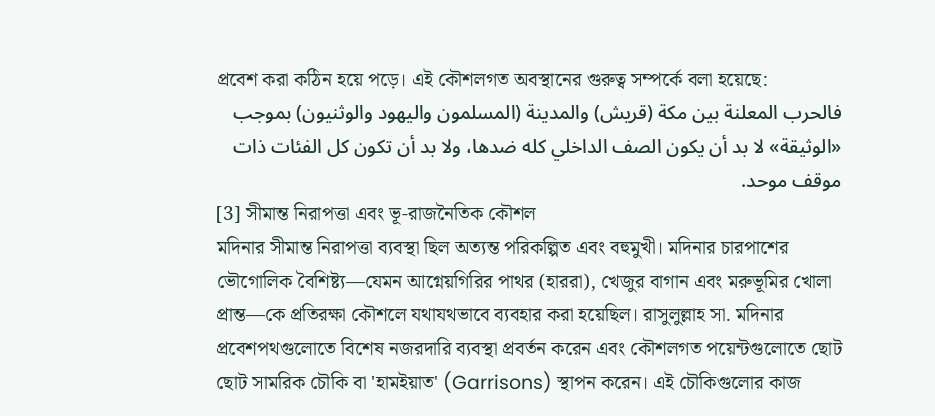প্রবেশ করা কঠিন হয়ে পড়ে। এই কৌশলগত অবস্থানের গুরুত্ব সম্পর্কে বলা হয়েছে:
فالحرب المعلنة بين مكة (قريش) والمدينة (المسلمون واليهود والوثنيون) بموجب «الوثيقة» لا بد أن يكون الصف الداخلي كله ضدها، ولا بد أن تكون كل الفئات ذات موقف موحد.
[3] সীমান্ত নিরাপত্তা এবং ভূ-রাজনৈতিক কৌশল
মদিনার সীমান্ত নিরাপত্তা ব্যবস্থা ছিল অত্যন্ত পরিকল্পিত এবং বহুমুখী। মদিনার চারপাশের ভৌগোলিক বৈশিষ্ট্য—যেমন আগ্নেয়গিরির পাথর (হাররা), খেজুর বাগান এবং মরুভূমির খোলা প্রান্ত—কে প্রতিরক্ষা কৌশলে যথাযথভাবে ব্যবহার করা হয়েছিল। রাসুলুল্লাহ সা. মদিনার প্রবেশপথগুলোতে বিশেষ নজরদারি ব্যবস্থা প্রবর্তন করেন এবং কৌশলগত পয়েন্টগুলোতে ছোট ছোট সামরিক চৌকি বা 'হামইয়াত' (Garrisons) স্থাপন করেন। এই চৌকিগুলোর কাজ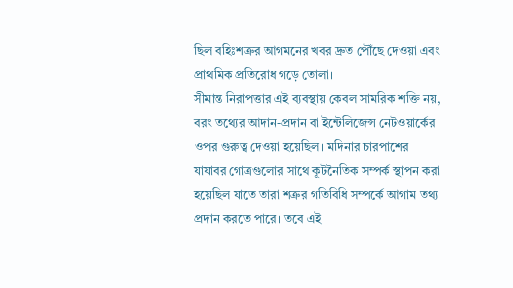ছিল বহিঃশত্রুর আগমনের খবর দ্রুত পৌঁছে দেওয়া এবং প্রাথমিক প্রতিরোধ গড়ে তোলা।
সীমান্ত নিরাপত্তার এই ব্যবস্থায় কেবল সামরিক শক্তি নয়, বরং তথ্যের আদান-প্রদান বা ইন্টেলিজেন্স নেটওয়ার্কের ওপর গুরুত্ব দেওয়া হয়েছিল। মদিনার চারপাশের যাযাবর গোত্রগুলোর সাথে কূটনৈতিক সম্পর্ক স্থাপন করা হয়েছিল যাতে তারা শত্রুর গতিবিধি সম্পর্কে আগাম তথ্য প্রদান করতে পারে। তবে এই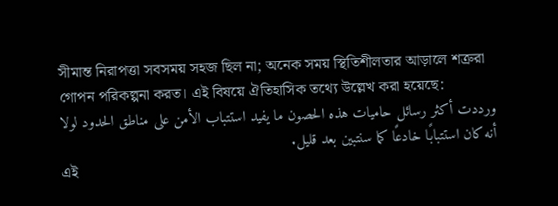সীমান্ত নিরাপত্তা সবসময় সহজ ছিল না; অনেক সময় স্থিতিশীলতার আড়ালে শত্রুরা গোপন পরিকল্পনা করত। এই বিষয়ে ঐতিহাসিক তথ্যে উল্লেখ করা হয়েছে:
ورددت أكثر رسائل حاميات هذه الحصون ما يفيد استتباب الأمن على مناطق الحدود لولا أنه كان استتبابًا خادعًا كما سنتبين بعد قليل.
এই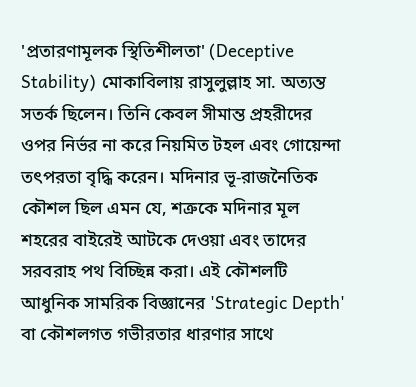'প্রতারণামূলক স্থিতিশীলতা' (Deceptive Stability) মোকাবিলায় রাসুলুল্লাহ সা. অত্যন্ত সতর্ক ছিলেন। তিনি কেবল সীমান্ত প্রহরীদের ওপর নির্ভর না করে নিয়মিত টহল এবং গোয়েন্দা তৎপরতা বৃদ্ধি করেন। মদিনার ভূ-রাজনৈতিক কৌশল ছিল এমন যে, শত্রুকে মদিনার মূল শহরের বাইরেই আটকে দেওয়া এবং তাদের সরবরাহ পথ বিচ্ছিন্ন করা। এই কৌশলটি আধুনিক সামরিক বিজ্ঞানের 'Strategic Depth' বা কৌশলগত গভীরতার ধারণার সাথে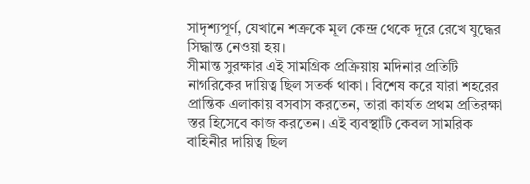সাদৃশ্যপূর্ণ, যেখানে শত্রুকে মূল কেন্দ্র থেকে দূরে রেখে যুদ্ধের সিদ্ধান্ত নেওয়া হয়।
সীমান্ত সুরক্ষার এই সামগ্রিক প্রক্রিয়ায় মদিনার প্রতিটি নাগরিকের দায়িত্ব ছিল সতর্ক থাকা। বিশেষ করে যারা শহরের প্রান্তিক এলাকায় বসবাস করতেন, তারা কার্যত প্রথম প্রতিরক্ষা স্তর হিসেবে কাজ করতেন। এই ব্যবস্থাটি কেবল সামরিক বাহিনীর দায়িত্ব ছিল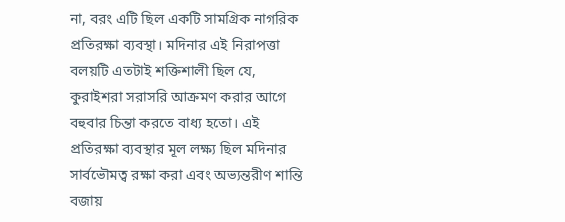না, বরং এটি ছিল একটি সামগ্রিক নাগরিক প্রতিরক্ষা ব্যবস্থা। মদিনার এই নিরাপত্তা বলয়টি এতটাই শক্তিশালী ছিল যে, কুরাইশরা সরাসরি আক্রমণ করার আগে বহুবার চিন্তা করতে বাধ্য হতো। এই প্রতিরক্ষা ব্যবস্থার মূল লক্ষ্য ছিল মদিনার সার্বভৌমত্ব রক্ষা করা এবং অভ্যন্তরীণ শান্তি বজায়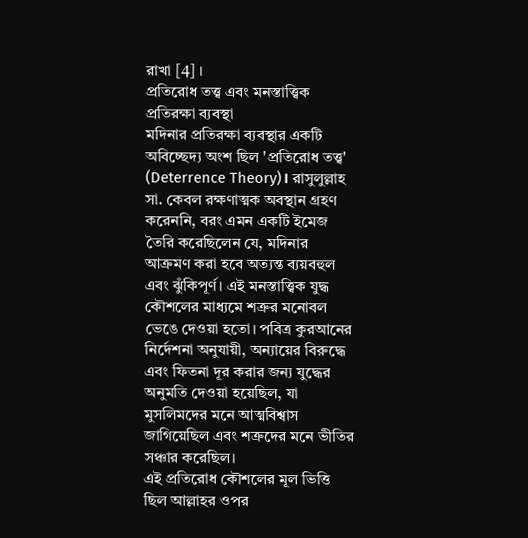রাখা [4] ।
প্রতিরোধ তত্ত্ব এবং মনস্তাত্ত্বিক প্রতিরক্ষা ব্যবস্থা
মদিনার প্রতিরক্ষা ব্যবস্থার একটি অবিচ্ছেদ্য অংশ ছিল 'প্রতিরোধ তত্ত্ব' (Deterrence Theory)। রাসুলুল্লাহ সা. কেবল রক্ষণাত্মক অবস্থান গ্রহণ করেননি, বরং এমন একটি ইমেজ তৈরি করেছিলেন যে, মদিনার আক্রমণ করা হবে অত্যন্ত ব্যয়বহুল এবং ঝুঁকিপূর্ণ। এই মনস্তাত্ত্বিক যুদ্ধ কৌশলের মাধ্যমে শত্রুর মনোবল ভেঙে দেওয়া হতো। পবিত্র কুরআনের নির্দেশনা অনুযায়ী, অন্যায়ের বিরুদ্ধে এবং ফিতনা দূর করার জন্য যুদ্ধের অনুমতি দেওয়া হয়েছিল, যা মুসলিমদের মনে আত্মবিশ্বাস জাগিয়েছিল এবং শত্রুদের মনে ভীতির সঞ্চার করেছিল।
এই প্রতিরোধ কৌশলের মূল ভিত্তি ছিল আল্লাহর ওপর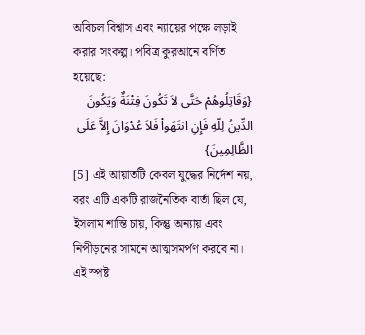অবিচল বিশ্বাস এবং ন্যায়ের পক্ষে লড়াই করার সংকল্প। পবিত্র কুরআনে বর্ণিত হয়েছে:
{وَقَاتِلُوهُمْ حَتَّى لاَ تَكُونَ فِتْنَةٌ وَيَكُونَ الدِّينُ لِلّهِ فَإِنِ انتَهَواْ فَلاَ عُدْوَانَ إِلاَّ عَلَى الظَّالِمِينَ}
[5] এই আয়াতটি কেবল যুদ্ধের নির্দেশ নয়, বরং এটি একটি রাজনৈতিক বার্তা ছিল যে, ইসলাম শান্তি চায়, কিন্তু অন্যায় এবং নিপীড়নের সামনে আত্মসমর্পণ করবে না। এই স্পষ্ট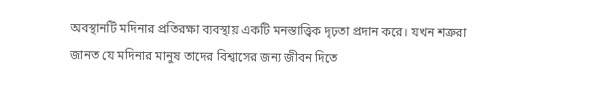অবস্থানটি মদিনার প্রতিরক্ষা ব্যবস্থায় একটি মনস্তাত্ত্বিক দৃঢ়তা প্রদান করে। যখন শত্রুরা জানত যে মদিনার মানুষ তাদের বিশ্বাসের জন্য জীবন দিতে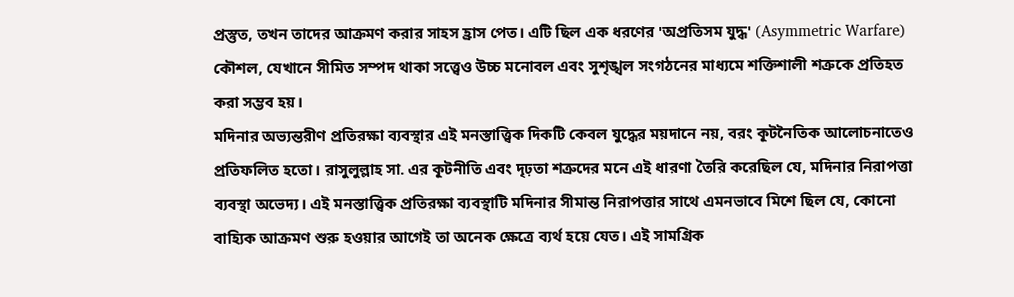প্রস্তুত, তখন তাদের আক্রমণ করার সাহস হ্রাস পেত। এটি ছিল এক ধরণের 'অপ্রতিসম যুদ্ধ' (Asymmetric Warfare) কৌশল, যেখানে সীমিত সম্পদ থাকা সত্ত্বেও উচ্চ মনোবল এবং সুশৃঙ্খল সংগঠনের মাধ্যমে শক্তিশালী শত্রুকে প্রতিহত করা সম্ভব হয়।
মদিনার অভ্যন্তরীণ প্রতিরক্ষা ব্যবস্থার এই মনস্তাত্ত্বিক দিকটি কেবল যুদ্ধের ময়দানে নয়, বরং কূটনৈতিক আলোচনাতেও প্রতিফলিত হতো। রাসুলুল্লাহ সা. এর কূটনীতি এবং দৃঢ়তা শত্রুদের মনে এই ধারণা তৈরি করেছিল যে, মদিনার নিরাপত্তা ব্যবস্থা অভেদ্য। এই মনস্তাত্ত্বিক প্রতিরক্ষা ব্যবস্থাটি মদিনার সীমান্ত নিরাপত্তার সাথে এমনভাবে মিশে ছিল যে, কোনো বাহ্যিক আক্রমণ শুরু হওয়ার আগেই তা অনেক ক্ষেত্রে ব্যর্থ হয়ে যেত। এই সামগ্রিক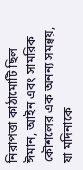নিরাপত্তা কাঠামোটি ছিল ঈমান, আইন এবং সামরিক কৌশলের এক অনন্য সমন্বয়, যা মদিনাকে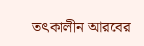তৎকালীন আরবের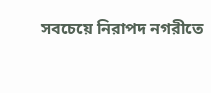সবচেয়ে নিরাপদ নগরীতে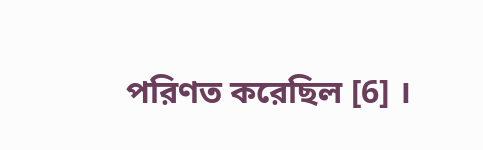পরিণত করেছিল [6] ।